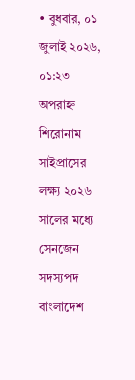• বুধবার, ০১ জুলাই ২০২৬, ০১:২৩ অপরাহ্ন
শিরোনাম
সাইপ্রাসের লক্ষ্য ২০২৬ সালের মধ্যে সেনজেন সদস্যপদ বাংলাদেশ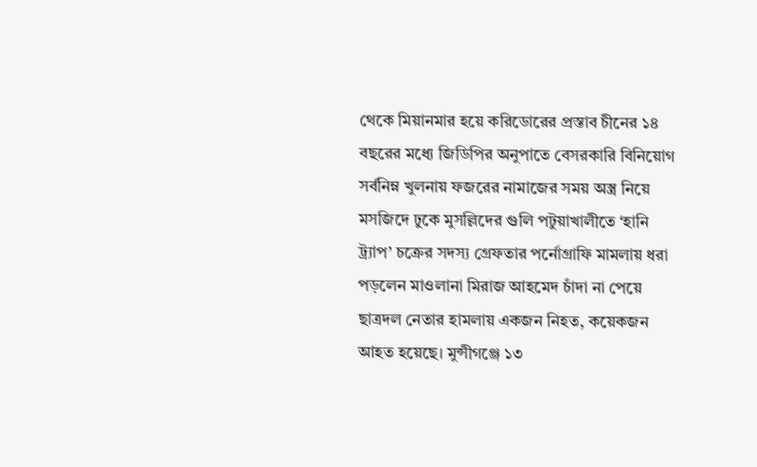থেকে মিয়ানমার হয়ে করিডোরের প্রস্তাব চীনের ১৪ বছরের মধ্যে জিডিপির অনুপাতে বেসরকারি বিনিয়োগ সর্বনিম্ন খুলনায় ফজরের নামাজের সময় অস্ত্র নিয়ে মসজিদে ঢুকে মুসল্লিদের গুলি পটুয়াখালীতে ‘হানি ট্র্যাপ’ চক্রের সদস্য গ্রেফতার পর্নোগ্রাফি মামলায় ধরা পড়লেন মাওলানা মিরাজ আহমেদ চাঁদা না পেয়ে ছাত্রদল নেতার হামলায় একজন নিহত, কয়েকজন আহত হয়েছে। মুন্সীগঞ্জে ১৩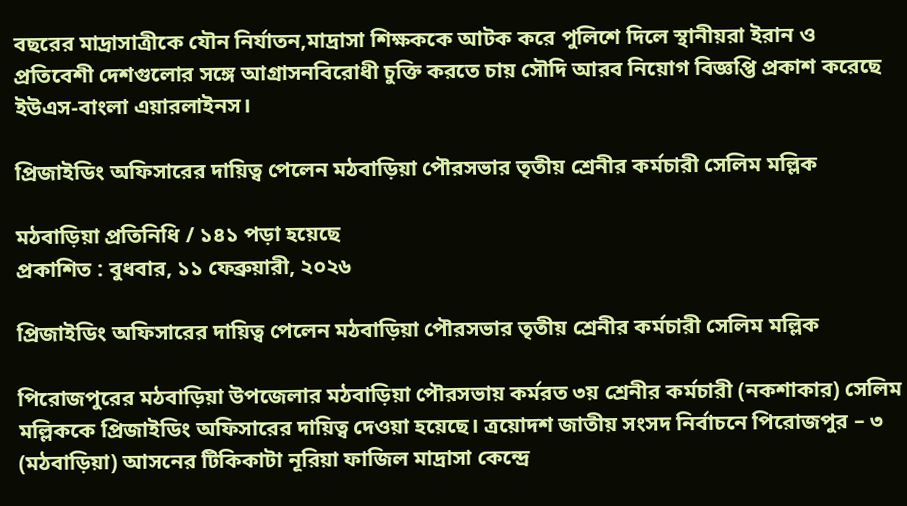বছরের মাদ্রাসাত্রীকে যৌন নির্যাতন,মাদ্রাসা শিক্ষককে আটক করে পুলিশে দিলে স্থানীয়রা ইরান ও প্রতিবেশী দেশগুলোর সঙ্গে আগ্রাসনবিরোধী চুক্তি করতে চায় সৌদি আরব নিয়োগ বিজ্ঞপ্তি প্রকাশ করেছে ইউএস-বাংলা এয়ারলাইনস।

প্রিজাইডিং অফিসারের দায়িত্ব পেলেন মঠবাড়িয়া পৌরসভার তৃতীয় শ্রেনীর কর্মচারী সেলিম মল্লিক

মঠবাড়িয়া প্রতিনিধি / ১৪১ পড়া হয়েছে
প্রকাশিত : বুধবার, ১১ ফেব্রুয়ারী, ২০২৬

প্রিজাইডিং অফিসারের দায়িত্ব পেলেন মঠবাড়িয়া পৌরসভার তৃতীয় শ্রেনীর কর্মচারী সেলিম মল্লিক

পিরোজপুরের মঠবাড়িয়া উপজেলার মঠবাড়িয়া পৌরসভায় কর্মরত ৩য় শ্রেনীর কর্মচারী (নকশাকার) সেলিম মল্লিককে প্রিজাইডিং অফিসারের দায়িত্ব দেওয়া হয়েছে। ত্রয়োদশ জাতীয় সংসদ নির্বাচনে পিরোজপুর – ৩ (মঠবাড়িয়া) আসনের টিকিকাটা নূরিয়া ফাজিল মাদ্রাসা কেন্দ্রে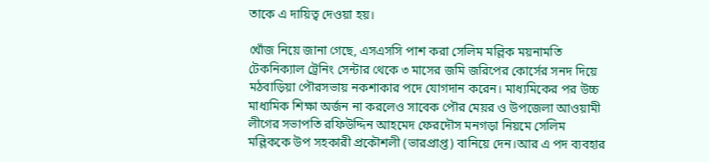তাকে এ দায়িত্ব দেওয়া হয়।

খোঁজ নিয়ে জানা গেছে, এসএসসি পাশ করা সেলিম মল্লিক ময়নামতি টেকনিক্যাল ট্রেনিং সেন্টার থেকে ৩ মাসের জমি জরিপের কোর্সের সনদ দিয়ে মঠবাড়িয়া পৌরসভায় নকশাকার পদে যোগদান করেন। মাধ্যমিকের পর উচ্চ মাধ্যমিক শিক্ষা অর্জন না করলেও সাবেক পৌর মেয়র ও উপজেলা আওয়ামী লীগের সভাপতি রফিউদ্দিন আহমেদ ফেরদৌস মনগড়া নিয়মে সেলিম মল্লিককে উপ সহকারী প্রকৌশলী (ভারপ্রাপ্ত) বানিয়ে দেন।আর এ পদ ব্যবহার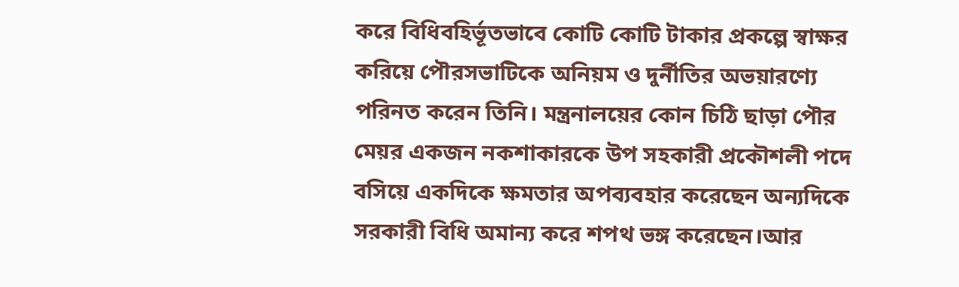করে বিধিবহির্ভূতভাবে কোটি কোটি টাকার প্রকল্পে স্বাক্ষর করিয়ে পৌরসভাটিকে অনিয়ম ও দুর্নীতির অভয়ারণ্যে পরিনত করেন তিনি। মন্ত্রনালয়ের কোন চিঠি ছাড়া পৌর মেয়র একজন নকশাকারকে উপ সহকারী প্রকৌশলী পদে বসিয়ে একদিকে ক্ষমতার অপব্যবহার করেছেন অন্যদিকে সরকারী বিধি অমান্য করে শপথ ভঙ্গ করেছেন।আর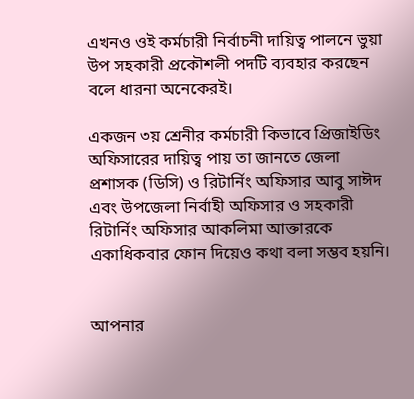এখনও ওই কর্মচারী নির্বাচনী দায়িত্ব পালনে ভুয়া উপ সহকারী প্রকৌশলী পদটি ব্যবহার করছেন বলে ধারনা অনেকেরই।

একজন ৩য় শ্রেনীর কর্মচারী কিভাবে প্রিজাইডিং অফিসারের দায়িত্ব পায় তা জানতে জেলা প্রশাসক (ডিসি) ও রিটার্নিং অফিসার আবু সাঈদ এবং উপজেলা নির্বাহী অফিসার ও সহকারী রিটার্নিং অফিসার আকলিমা আক্তারকে একাধিকবার ফোন দিয়েও কথা বলা সম্ভব হয়নি।


আপনার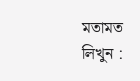মতামত লিখুন :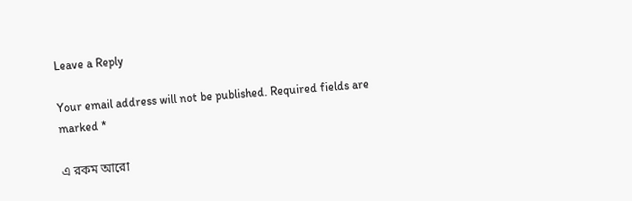Leave a Reply

Your email address will not be published. Required fields are marked *

এ রকম আরো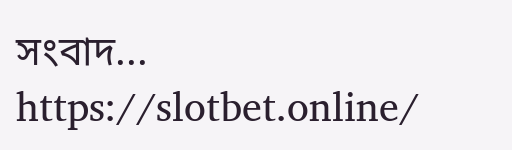সংবাদ...
https://slotbet.online/